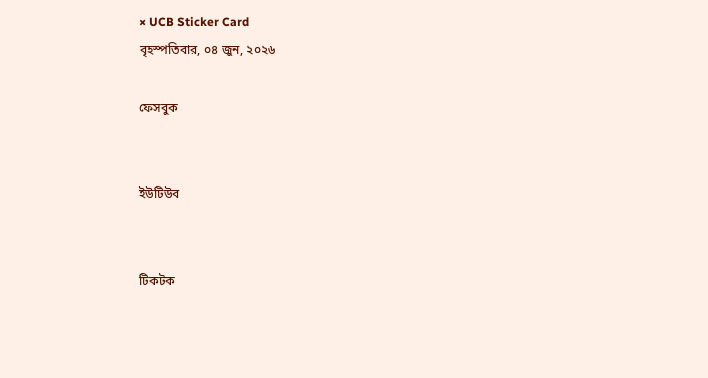× UCB Sticker Card
বৃহস্পতিবার, ০৪ জুন, ২০২৬

ফেসবুক


ইউটিউব


টিকটক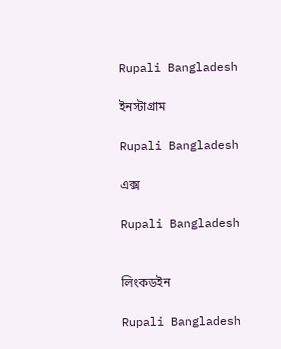Rupali Bangladesh

ইনস্টাগ্রাম

Rupali Bangladesh

এক্স

Rupali Bangladesh


লিংকডইন

Rupali Bangladesh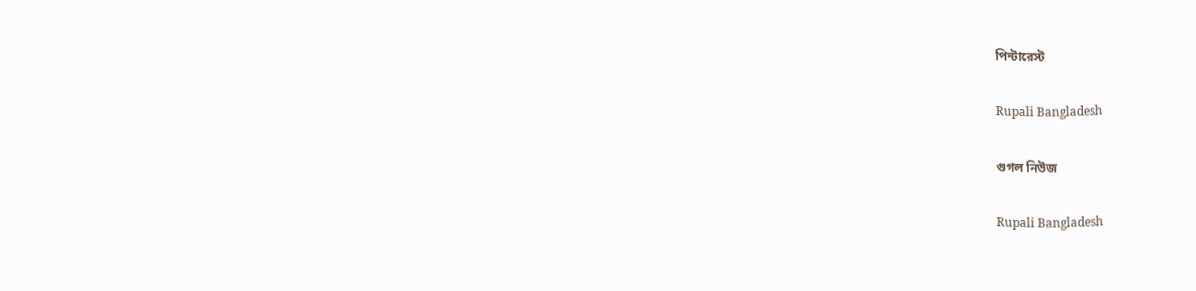পিন্টারেস্ট

Rupali Bangladesh

গুগল নিউজ

Rupali Bangladesh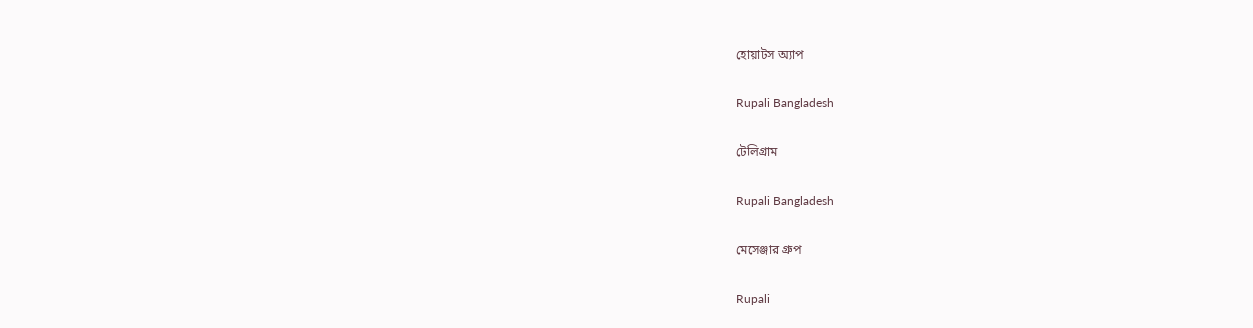হোয়াটস অ্যাপ

Rupali Bangladesh

টেলিগ্রাম

Rupali Bangladesh

মেসেঞ্জার গ্রুপ

Rupali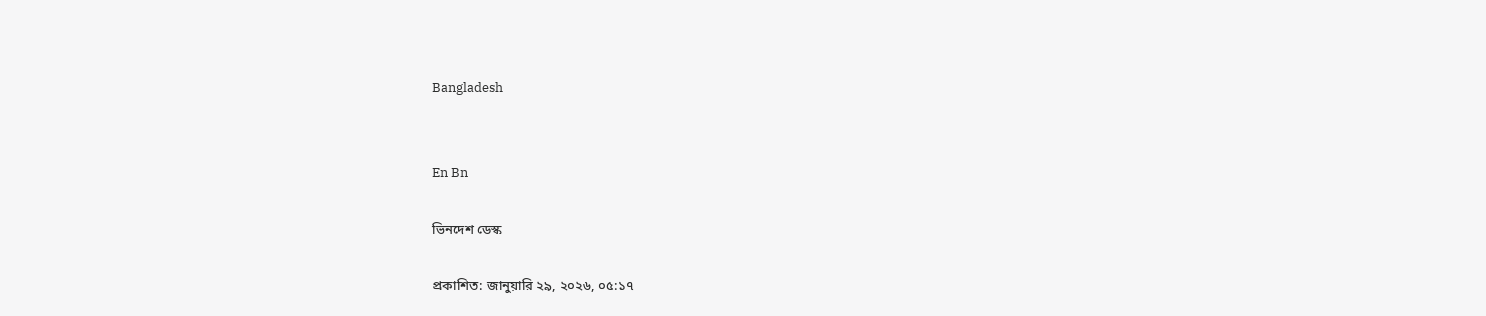Bangladesh


En Bn

ভিনদেশ ডেস্ক

প্রকাশিত: জানুয়ারি ২৯, ২০২৬, ০৫:১৭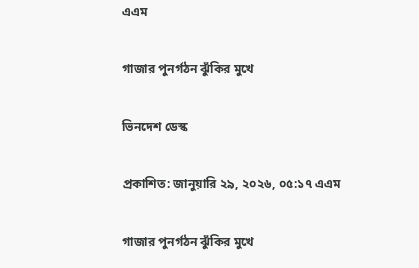এএম

গাজার পুনর্গঠন ঝুঁকির মুখে

ভিনদেশ ডেস্ক

প্রকাশিত: জানুয়ারি ২৯, ২০২৬, ০৫:১৭ এএম

গাজার পুনর্গঠন ঝুঁকির মুখে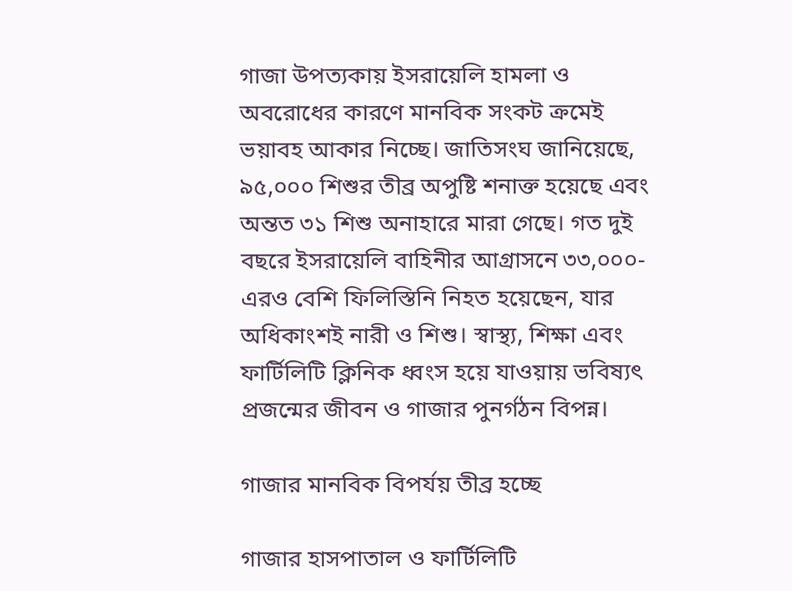গাজা উপত্যকায় ইসরায়েলি হামলা ও অবরোধের কারণে মানবিক সংকট ক্রমেই ভয়াবহ আকার নিচ্ছে। জাতিসংঘ জানিয়েছে, ৯৫,০০০ শিশুর তীব্র অপুষ্টি শনাক্ত হয়েছে এবং অন্তত ৩১ শিশু অনাহারে মারা গেছে। গত দুই বছরে ইসরায়েলি বাহিনীর আগ্রাসনে ৩৩,০০০-এরও বেশি ফিলিস্তিনি নিহত হয়েছেন, যার অধিকাংশই নারী ও শিশু। স্বাস্থ্য, শিক্ষা এবং ফার্টিলিটি ক্লিনিক ধ্বংস হয়ে যাওয়ায় ভবিষ্যৎ প্রজন্মের জীবন ও গাজার পুনর্গঠন বিপন্ন।

গাজার মানবিক বিপর্যয় তীব্র হচ্ছে

গাজার হাসপাতাল ও ফার্টিলিটি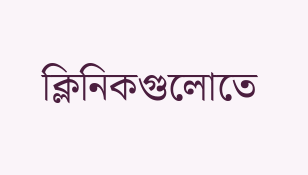ক্লিনিকগুলোতে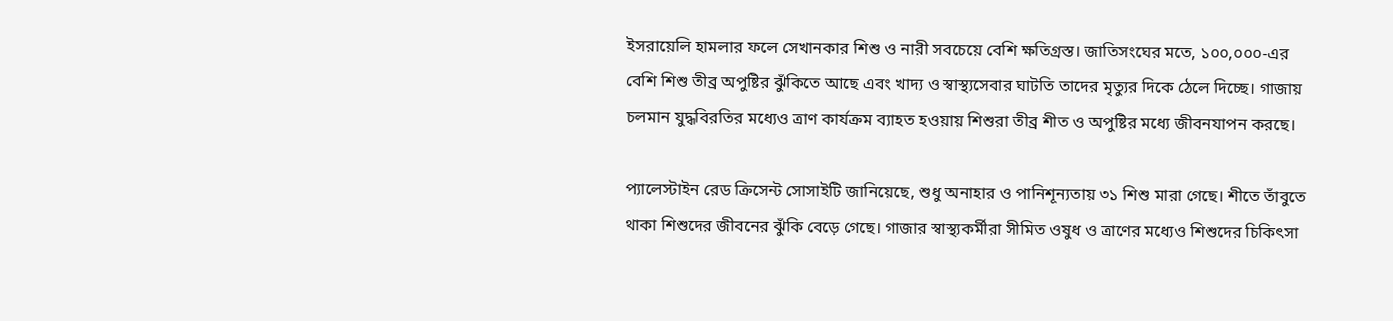ইসরায়েলি হামলার ফলে সেখানকার শিশু ও নারী সবচেয়ে বেশি ক্ষতিগ্রস্ত। জাতিসংঘের মতে, ১০০,০০০-এর বেশি শিশু তীব্র অপুষ্টির ঝুঁকিতে আছে এবং খাদ্য ও স্বাস্থ্যসেবার ঘাটতি তাদের মৃত্যুর দিকে ঠেলে দিচ্ছে। গাজায় চলমান যুদ্ধবিরতির মধ্যেও ত্রাণ কার্যক্রম ব্যাহত হওয়ায় শিশুরা তীব্র শীত ও অপুষ্টির মধ্যে জীবনযাপন করছে।

প্যালেস্টাইন রেড ক্রিসেন্ট সোসাইটি জানিয়েছে, শুধু অনাহার ও পানিশূন্যতায় ৩১ শিশু মারা গেছে। শীতে তাঁবুতে থাকা শিশুদের জীবনের ঝুঁকি বেড়ে গেছে। গাজার স্বাস্থ্যকর্মীরা সীমিত ওষুধ ও ত্রাণের মধ্যেও শিশুদের চিকিৎসা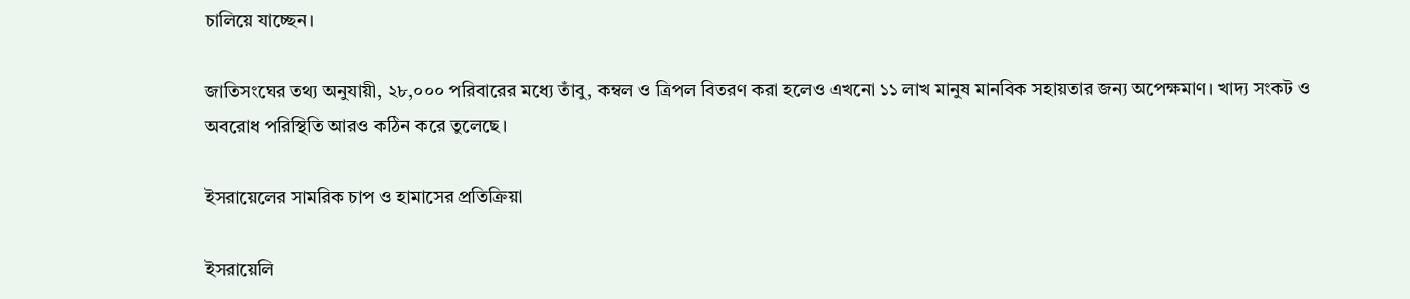চালিয়ে যাচ্ছেন।

জাতিসংঘের তথ্য অনুযায়ী, ২৮,০০০ পরিবারের মধ্যে তাঁবু, কম্বল ও ত্রিপল বিতরণ করা হলেও এখনো ১১ লাখ মানুষ মানবিক সহায়তার জন্য অপেক্ষমাণ। খাদ্য সংকট ও অবরোধ পরিস্থিতি আরও কঠিন করে তুলেছে।

ইসরায়েলের সামরিক চাপ ও হামাসের প্রতিক্রিয়া

ইসরায়েলি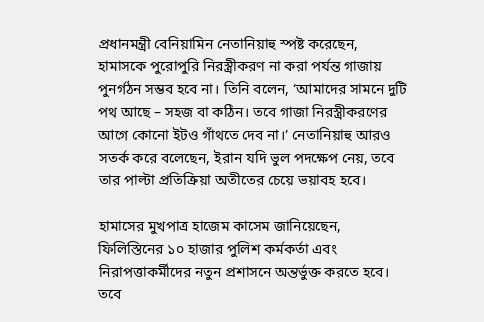প্রধানমন্ত্রী বেনিয়ামিন নেতানিয়াহু স্পষ্ট করেছেন, হামাসকে পুরোপুরি নিরস্ত্রীকরণ না করা পর্যন্ত গাজায় পুনর্গঠন সম্ভব হবে না। তিনি বলেন, ‘আমাদের সামনে দুটি পথ আছে – সহজ বা কঠিন। তবে গাজা নিরস্ত্রীকরণের আগে কোনো ইটও গাঁথতে দেব না।’ নেতানিয়াহু আরও সতর্ক করে বলেছেন, ইরান যদি ভুল পদক্ষেপ নেয়, তবে তার পাল্টা প্রতিক্রিয়া অতীতের চেয়ে ভয়াবহ হবে।

হামাসের মুখপাত্র হাজেম কাসেম জানিয়েছেন, ফিলিস্তিনের ১০ হাজার পুলিশ কর্মকর্তা এবং নিরাপত্তাকর্মীদের নতুন প্রশাসনে অন্তর্ভুক্ত করতে হবে। তবে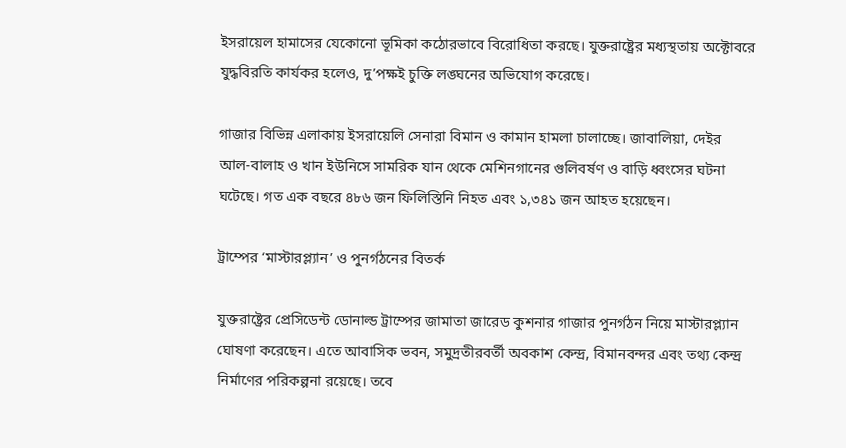ইসরায়েল হামাসের যেকোনো ভূমিকা কঠোরভাবে বিরোধিতা করছে। যুক্তরাষ্ট্রের মধ্যস্থতায় অক্টোবরে যুদ্ধবিরতি কার্যকর হলেও, দু’পক্ষই চুক্তি লঙ্ঘনের অভিযোগ করেছে।

গাজার বিভিন্ন এলাকায় ইসরায়েলি সেনারা বিমান ও কামান হামলা চালাচ্ছে। জাবালিয়া, দেইর আল-বালাহ ও খান ইউনিসে সামরিক যান থেকে মেশিনগানের গুলিবর্ষণ ও বাড়ি ধ্বংসের ঘটনা ঘটেছে। গত এক বছরে ৪৮৬ জন ফিলিস্তিনি নিহত এবং ১,৩৪১ জন আহত হয়েছেন।

ট্রাম্পের ‘মাস্টারপ্ল্যান’ ও পুনর্গঠনের বিতর্ক

যুক্তরাষ্ট্রের প্রেসিডেন্ট ডোনাল্ড ট্রাম্পের জামাতা জারেড কুশনার গাজার পুনর্গঠন নিয়ে মাস্টারপ্ল্যান ঘোষণা করেছেন। এতে আবাসিক ভবন, সমুদ্রতীরবর্তী অবকাশ কেন্দ্র, বিমানবন্দর এবং তথ্য কেন্দ্র নির্মাণের পরিকল্পনা রয়েছে। তবে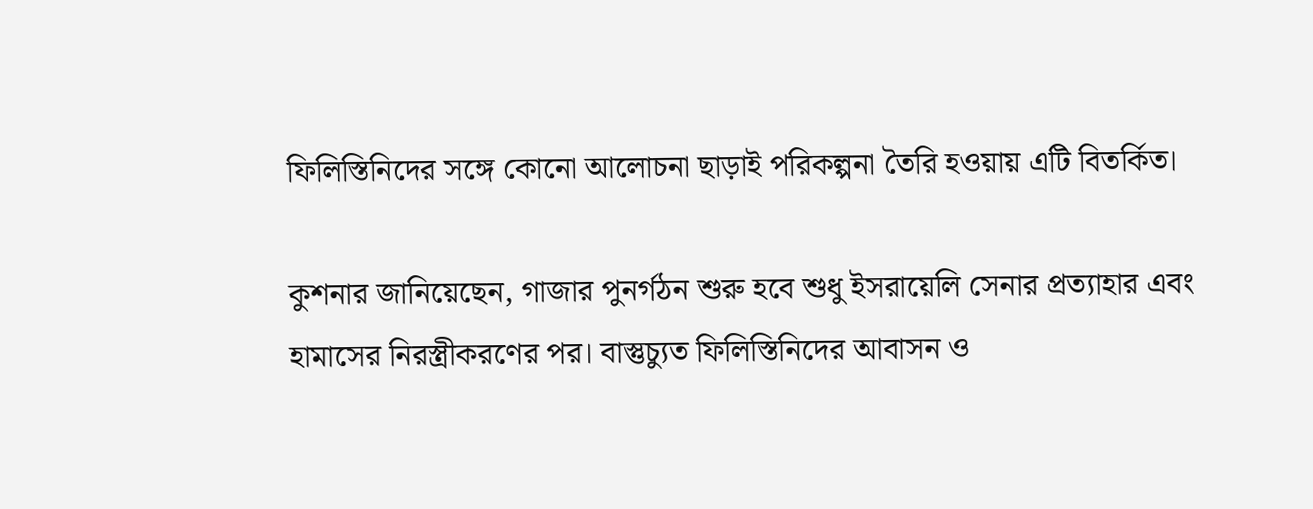ফিলিস্তিনিদের সঙ্গে কোনো আলোচনা ছাড়াই পরিকল্পনা তৈরি হওয়ায় এটি বিতর্কিত।

কুশনার জানিয়েছেন, গাজার পুনর্গঠন শুরু হবে শুধু ইসরায়েলি সেনার প্রত্যাহার এবং হামাসের নিরস্ত্রীকরণের পর। বাস্তুচ্যুত ফিলিস্তিনিদের আবাসন ও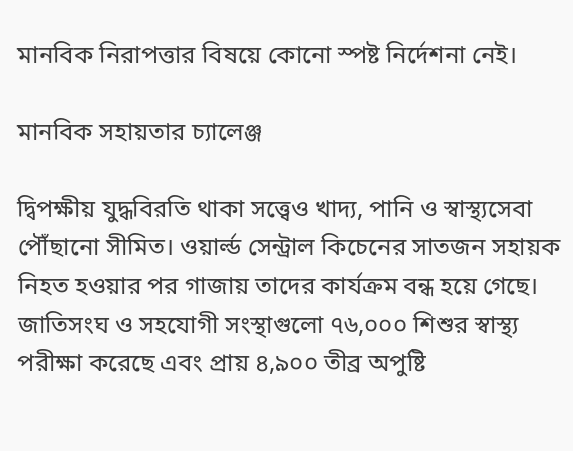মানবিক নিরাপত্তার বিষয়ে কোনো স্পষ্ট নির্দেশনা নেই।

মানবিক সহায়তার চ্যালেঞ্জ

দ্বিপক্ষীয় যুদ্ধবিরতি থাকা সত্ত্বেও খাদ্য, পানি ও স্বাস্থ্যসেবা পৌঁছানো সীমিত। ওয়ার্ল্ড সেন্ট্রাল কিচেনের সাতজন সহায়ক নিহত হওয়ার পর গাজায় তাদের কার্যক্রম বন্ধ হয়ে গেছে। জাতিসংঘ ও সহযোগী সংস্থাগুলো ৭৬,০০০ শিশুর স্বাস্থ্য পরীক্ষা করেছে এবং প্রায় ৪,৯০০ তীব্র অপুষ্টি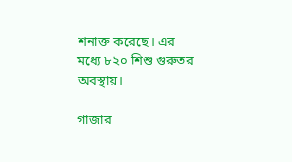শনাক্ত করেছে। এর মধ্যে ৮২০ শিশু গুরুতর অবস্থায়।

গাজার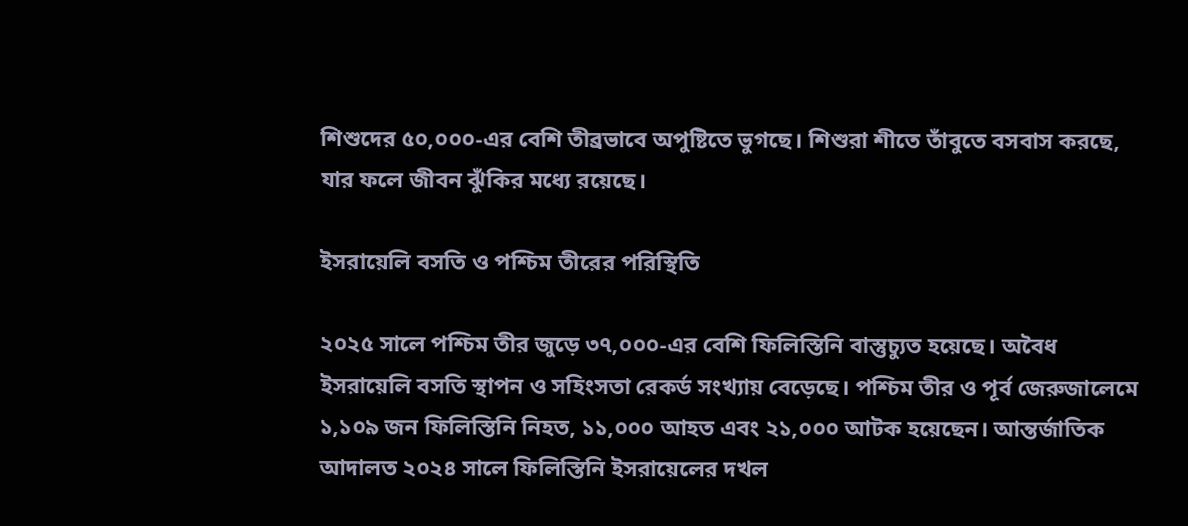শিশুদের ৫০,০০০-এর বেশি তীব্রভাবে অপুষ্টিতে ভুগছে। শিশুরা শীতে তাঁবুতে বসবাস করছে, যার ফলে জীবন ঝুঁকির মধ্যে রয়েছে।

ইসরায়েলি বসতি ও পশ্চিম তীরের পরিস্থিতি

২০২৫ সালে পশ্চিম তীর জুড়ে ৩৭,০০০-এর বেশি ফিলিস্তিনি বাস্তুচ্যুত হয়েছে। অবৈধ ইসরায়েলি বসতি স্থাপন ও সহিংসতা রেকর্ড সংখ্যায় বেড়েছে। পশ্চিম তীর ও পূর্ব জেরুজালেমে ১,১০৯ জন ফিলিস্তিনি নিহত, ১১,০০০ আহত এবং ২১,০০০ আটক হয়েছেন। আন্তর্জাতিক আদালত ২০২৪ সালে ফিলিস্তিনি ইসরায়েলের দখল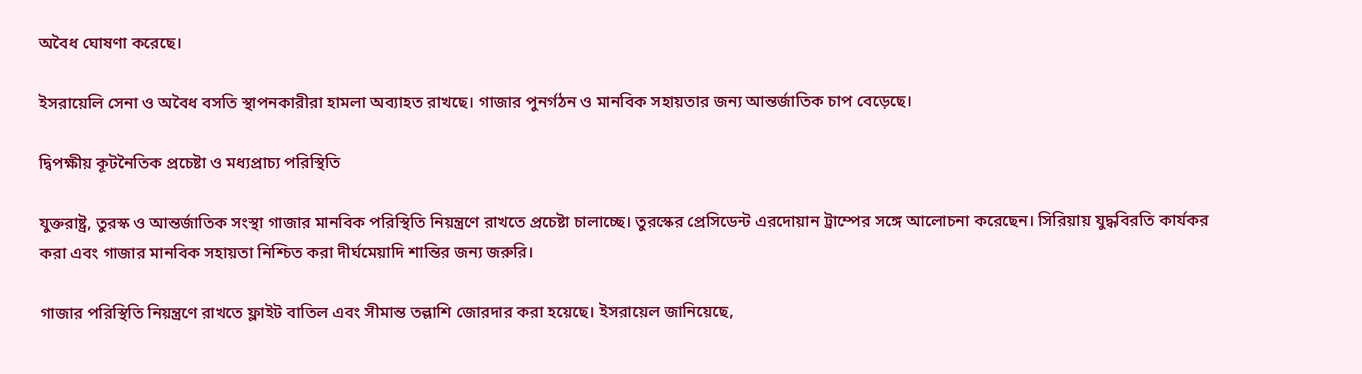অবৈধ ঘোষণা করেছে।

ইসরায়েলি সেনা ও অবৈধ বসতি স্থাপনকারীরা হামলা অব্যাহত রাখছে। গাজার পুনর্গঠন ও মানবিক সহায়তার জন্য আন্তর্জাতিক চাপ বেড়েছে।

দ্বিপক্ষীয় কূটনৈতিক প্রচেষ্টা ও মধ্যপ্রাচ্য পরিস্থিতি

যুক্তরাষ্ট্র, তুরস্ক ও আন্তর্জাতিক সংস্থা গাজার মানবিক পরিস্থিতি নিয়ন্ত্রণে রাখতে প্রচেষ্টা চালাচ্ছে। তুরস্কের প্রেসিডেন্ট এরদোয়ান ট্রাম্পের সঙ্গে আলোচনা করেছেন। সিরিয়ায় যুদ্ধবিরতি কার্যকর করা এবং গাজার মানবিক সহায়তা নিশ্চিত করা দীর্ঘমেয়াদি শান্তির জন্য জরুরি।

গাজার পরিস্থিতি নিয়ন্ত্রণে রাখতে ফ্লাইট বাতিল এবং সীমান্ত তল্লাশি জোরদার করা হয়েছে। ইসরায়েল জানিয়েছে,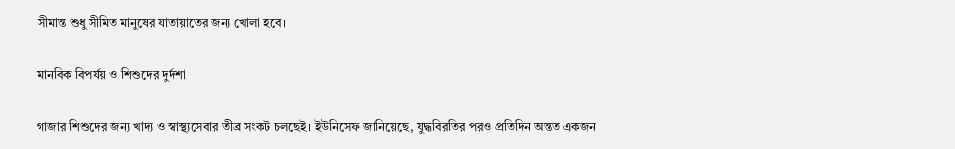সীমান্ত শুধু সীমিত মানুষের যাতায়াতের জন্য খোলা হবে।

মানবিক বিপর্যয় ও শিশুদের দুর্দশা

গাজার শিশুদের জন্য খাদ্য ও স্বাস্থ্যসেবার তীব্র সংকট চলছেই। ইউনিসেফ জানিয়েছে, যুদ্ধবিরতির পরও প্রতিদিন অন্তত একজন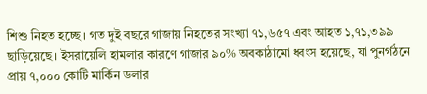শিশু নিহত হচ্ছে। গত দুই বছরে গাজায় নিহতের সংখ্যা ৭১,৬৫৭ এবং আহত ১,৭১,৩৯৯ ছাড়িয়েছে। ইসরায়েলি হামলার কারণে গাজার ৯০% অবকাঠামো ধ্বংস হয়েছে, যা পুনর্গঠনে প্রায় ৭,০০০ কোটি মার্কিন ডলার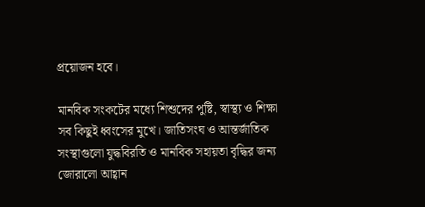প্রয়োজন হবে।

মানবিক সংকটের মধ্যে শিশুদের পুষ্টি, স্বাস্থ্য ও শিক্ষা সব কিছুই ধ্বংসের মুখে। জাতিসংঘ ও আন্তর্জাতিক সংস্থাগুলো যুদ্ধবিরতি ও মানবিক সহায়তা বৃদ্ধির জন্য জোরালো আহ্বান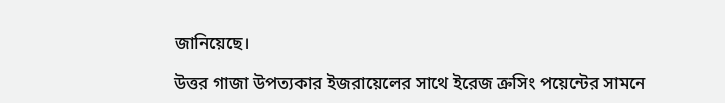জানিয়েছে।

উত্তর গাজা উপত্যকার ইজরায়েলের সাথে ইরেজ ক্রসিং পয়েন্টের সামনে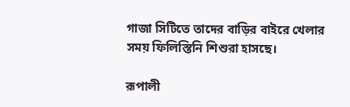গাজা সিটিতে তাদের বাড়ির বাইরে খেলার সময় ফিলিস্তিনি শিশুরা হাসছে।

রূপালী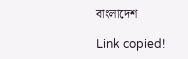বাংলাদেশ

Link copied!